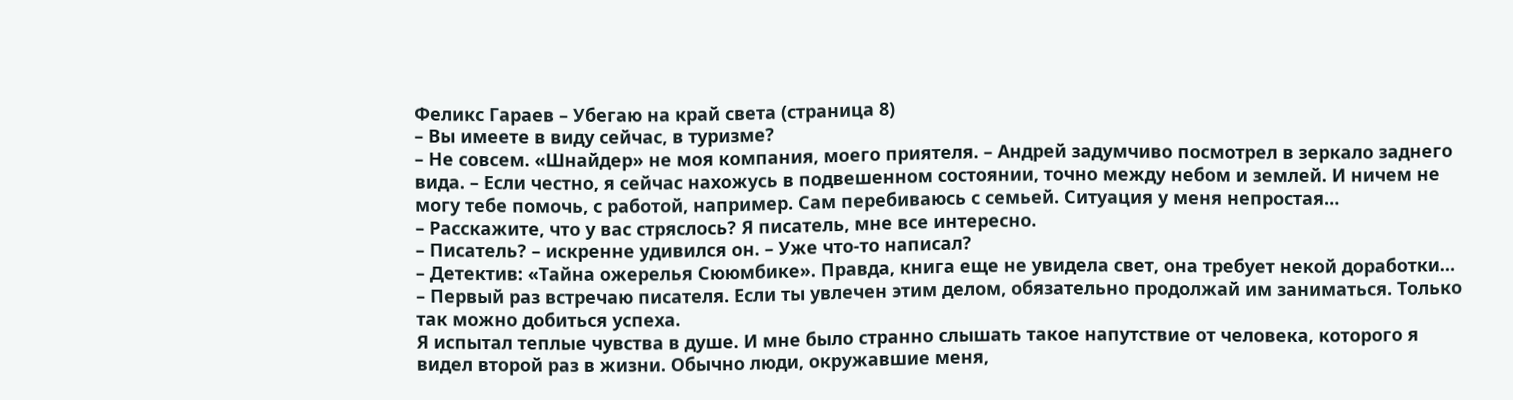Феликс Гараев – Убегаю на край света (страница 8)
– Вы имеете в виду сейчас, в туризме?
– Не совсем. «Шнайдер» не моя компания, моего приятеля. – Андрей задумчиво посмотрел в зеркало заднего вида. – Если честно, я сейчас нахожусь в подвешенном состоянии, точно между небом и землей. И ничем не могу тебе помочь, с работой, например. Сам перебиваюсь с семьей. Ситуация у меня непростая…
– Расскажите, что у вас стряслось? Я писатель, мне все интересно.
– Писатель? – искренне удивился он. – Уже что-то написал?
– Детектив: «Тайна ожерелья Сююмбике». Правда, книга еще не увидела свет, она требует некой доработки…
– Первый раз встречаю писателя. Если ты увлечен этим делом, обязательно продолжай им заниматься. Только так можно добиться успеха.
Я испытал теплые чувства в душе. И мне было странно слышать такое напутствие от человека, которого я видел второй раз в жизни. Обычно люди, окружавшие меня,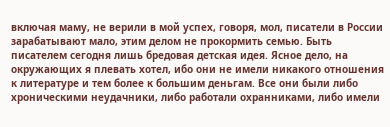включая маму, не верили в мой успех, говоря, мол, писатели в России зарабатывают мало, этим делом не прокормить семью. Быть писателем сегодня лишь бредовая детская идея. Ясное дело, на окружающих я плевать хотел, ибо они не имели никакого отношения к литературе и тем более к большим деньгам. Все они были либо хроническими неудачники, либо работали охранниками, либо имели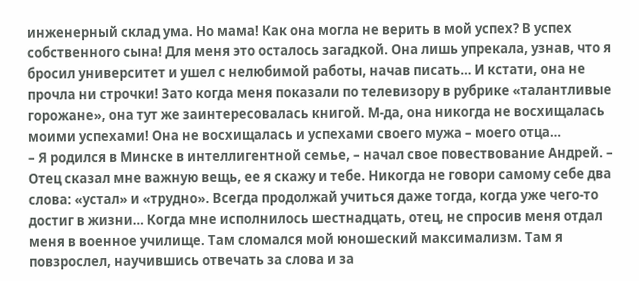инженерный склад ума. Но мама! Как она могла не верить в мой успех? В успех собственного сына! Для меня это осталось загадкой. Она лишь упрекала, узнав, что я бросил университет и ушел с нелюбимой работы, начав писать… И кстати, она не прочла ни строчки! Зато когда меня показали по телевизору в рубрике «талантливые горожане», она тут же заинтересовалась книгой. М-да, она никогда не восхищалась моими успехами! Она не восхищалась и успехами своего мужа – моего отца…
– Я родился в Минске в интеллигентной семье, – начал свое повествование Андрей. – Отец сказал мне важную вещь, ее я скажу и тебе. Никогда не говори самому себе два слова: «устал» и «трудно». Всегда продолжай учиться даже тогда, когда уже чего-то достиг в жизни… Когда мне исполнилось шестнадцать, отец, не спросив меня отдал меня в военное училище. Там сломался мой юношеский максимализм. Там я повзрослел, научившись отвечать за слова и за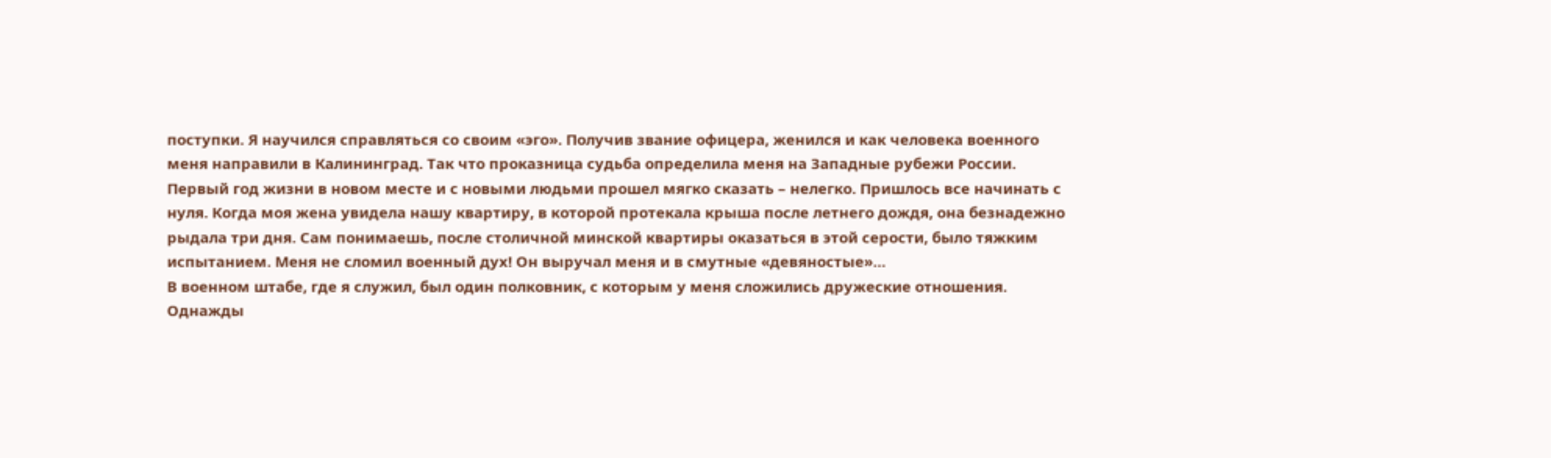поступки. Я научился справляться со своим «эго». Получив звание офицера, женился и как человека военного меня направили в Калининград. Так что проказница судьба определила меня на Западные рубежи России. Первый год жизни в новом месте и с новыми людьми прошел мягко сказать – нелегко. Пришлось все начинать с нуля. Когда моя жена увидела нашу квартиру, в которой протекала крыша после летнего дождя, она безнадежно рыдала три дня. Сам понимаешь, после столичной минской квартиры оказаться в этой серости, было тяжким испытанием. Меня не сломил военный дух! Он выручал меня и в смутные «девяностые»…
В военном штабе, где я служил, был один полковник, с которым у меня сложились дружеские отношения. Однажды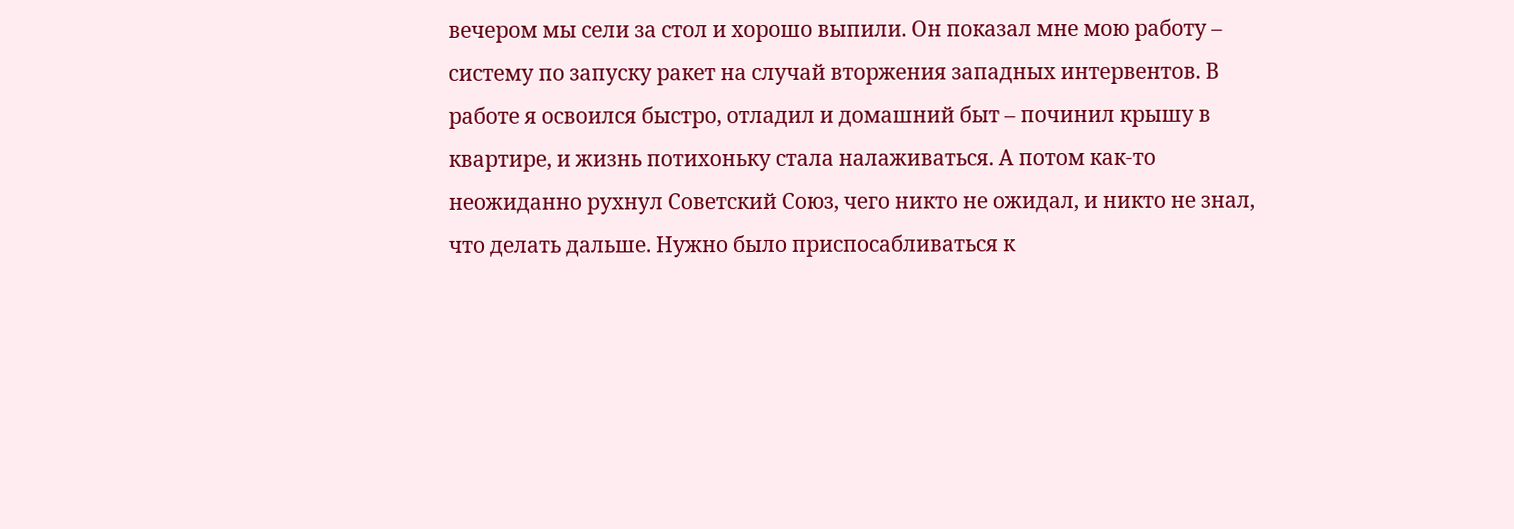вечером мы сели за стол и хорошо выпили. Он показал мне мою работу – систему по запуску ракет на случай вторжения западных интервентов. В работе я освоился быстро, отладил и домашний быт – починил крышу в квартире, и жизнь потихоньку стала налаживаться. А потом как-то неожиданно рухнул Советский Союз, чего никто не ожидал, и никто не знал, что делать дальше. Нужно было приспосабливаться к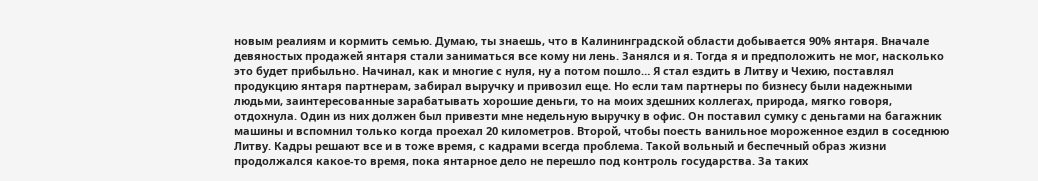новым реалиям и кормить семью. Думаю, ты знаешь, что в Калининградской области добывается 90% янтаря. Вначале девяностых продажей янтаря стали заниматься все кому ни лень. Занялся и я. Тогда я и предположить не мог, насколько это будет прибыльно. Начинал, как и многие с нуля, ну а потом пошло… Я стал ездить в Литву и Чехию, поставлял продукцию янтаря партнерам, забирал выручку и привозил еще. Но если там партнеры по бизнесу были надежными людьми, заинтересованные зарабатывать хорошие деньги, то на моих здешних коллегах, природа, мягко говоря, отдохнула. Один из них должен был привезти мне недельную выручку в офис. Он поставил сумку с деньгами на багажник машины и вспомнил только когда проехал 20 километров. Второй, чтобы поесть ванильное мороженное ездил в соседнюю Литву. Кадры решают все и в тоже время, с кадрами всегда проблема. Такой вольный и беспечный образ жизни продолжался какое-то время, пока янтарное дело не перешло под контроль государства. За таких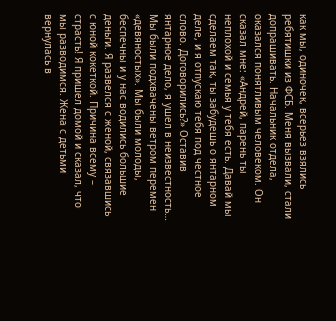как мы, одиночек, всерьез взялись ребятишки из ФСБ. Меня вызвали, стали допрашивать. Начальник отдела, оказался понятливым человеком. Он сказал мне: «Андрей, парень ты неплохой и семья у тебя есть. Давай мы сделаем так, ты забудешь о янтарном деле, и я отпускаю тебя под честное слово. Договорились?» Оставив янтарное дело, я ушел в неизвестность…
Мы были подхвачены ветром перемен «девяностых». Мы были молоды, беспечны и у нас водились большие деньги. Я развелся с женой, связавшись с юной кокеткой. Причина всему – страсть! Я пришел домой и сказал, что мы разводимся. Жена с детьми вернулась в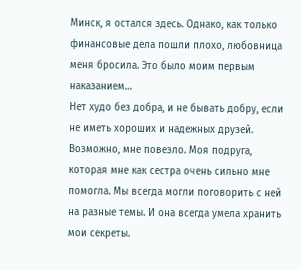Минск, я остался здесь. Однако, как только финансовые дела пошли плохо, любовница меня бросила. Это было моим первым наказанием…
Нет худо без добра, и не бывать добру, если не иметь хороших и надежных друзей. Возможно, мне повезло. Моя подруга, которая мне как сестра очень сильно мне помогла. Мы всегда могли поговорить с ней на разные темы. И она всегда умела хранить мои секреты.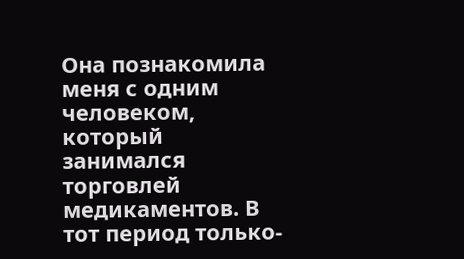Она познакомила меня с одним человеком, который занимался торговлей медикаментов. В тот период только-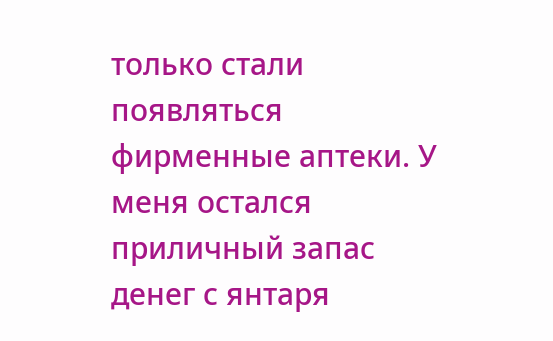только стали появляться фирменные аптеки. У меня остался приличный запас денег с янтаря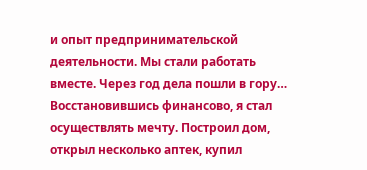и опыт предпринимательской деятельности. Мы стали работать вместе. Через год дела пошли в гору…
Восстановившись финансово, я стал осуществлять мечту. Построил дом, открыл несколько аптек, купил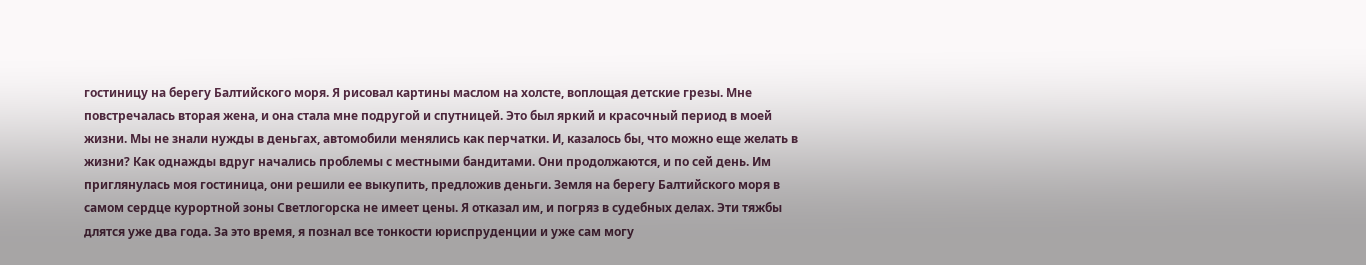гостиницу на берегу Балтийского моря. Я рисовал картины маслом на холсте, воплощая детские грезы. Мне повстречалась вторая жена, и она стала мне подругой и спутницей. Это был яркий и красочный период в моей жизни. Мы не знали нужды в деньгах, автомобили менялись как перчатки. И, казалось бы, что можно еще желать в жизни? Как однажды вдруг начались проблемы с местными бандитами. Они продолжаются, и по сей день. Им приглянулась моя гостиница, они решили ее выкупить, предложив деньги. Земля на берегу Балтийского моря в самом сердце курортной зоны Светлогорска не имеет цены. Я отказал им, и погряз в судебных делах. Эти тяжбы длятся уже два года. За это время, я познал все тонкости юриспруденции и уже сам могу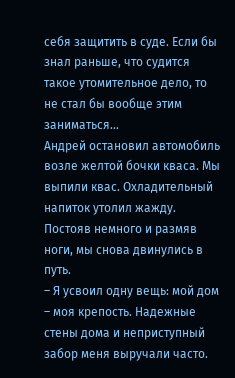себя защитить в суде. Если бы знал раньше, что судится такое утомительное дело, то не стал бы вообще этим заниматься…
Андрей остановил автомобиль возле желтой бочки кваса. Мы выпили квас. Охладительный напиток утолил жажду. Постояв немного и размяв ноги, мы снова двинулись в путь.
– Я усвоил одну вещь: мой дом – моя крепость. Надежные стены дома и неприступный забор меня выручали часто.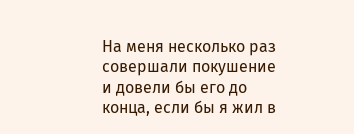На меня несколько раз совершали покушение и довели бы его до конца, если бы я жил в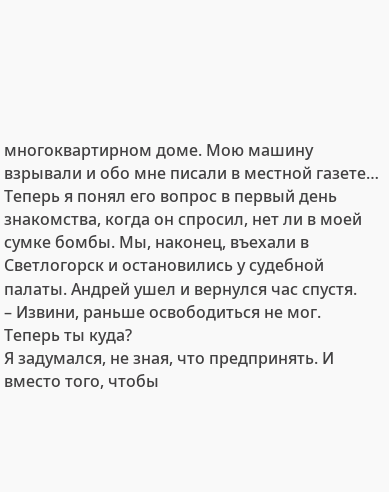многоквартирном доме. Мою машину взрывали и обо мне писали в местной газете…
Теперь я понял его вопрос в первый день знакомства, когда он спросил, нет ли в моей сумке бомбы. Мы, наконец, въехали в Светлогорск и остановились у судебной палаты. Андрей ушел и вернулся час спустя.
– Извини, раньше освободиться не мог. Теперь ты куда?
Я задумался, не зная, что предпринять. И вместо того, чтобы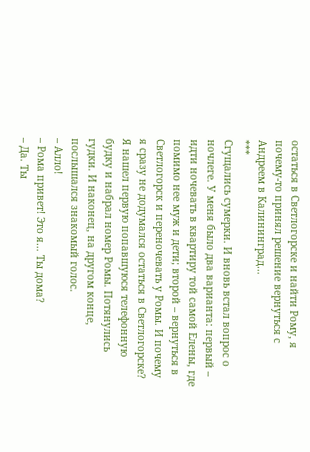остаться в Светлогорске и найти Рому, я почему-то принял решение вернуться с Андреем в Калининград…
***
Сгущались сумерки. И вновь встал вопрос о ночлеге. У меня было два варианта: первый – идти ночевать в квартиру той самой Елены, где помимо нее муж и дети; второй – вернуться в Светлогорск и переночевать у Ромы. И почему я сразу не додумался остаться в Светлогорске? Я нашел первую попавшуюся телефонную будку и набрал номер Ромы. Потянулись гудки. И наконец, на другом конце, послышался знакомый голос.
– Алло!
– Рома привет! Это я… Ты дома?
– Да. Ты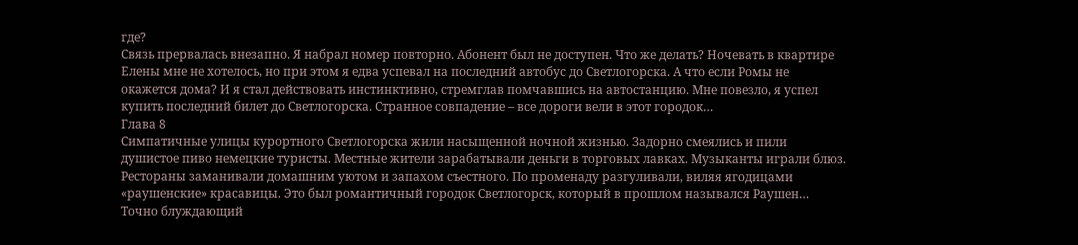где?
Связь прервалась внезапно. Я набрал номер повторно. Абонент был не доступен. Что же делать? Ночевать в квартире Елены мне не хотелось, но при этом я едва успевал на последний автобус до Светлогорска. А что если Ромы не окажется дома? И я стал действовать инстинктивно, стремглав помчавшись на автостанцию. Мне повезло, я успел купить последний билет до Светлогорска. Странное совпадение – все дороги вели в этот городок…
Глава 8
Симпатичные улицы курортного Светлогорска жили насыщенной ночной жизнью. Задорно смеялись и пили душистое пиво немецкие туристы. Местные жители зарабатывали деньги в торговых лавках. Музыканты играли блюз. Рестораны заманивали домашним уютом и запахом съестного. По променаду разгуливали, виляя ягодицами «раушенские» красавицы. Это был романтичный городок Светлогорск, который в прошлом назывался Раушен…
Точно блуждающий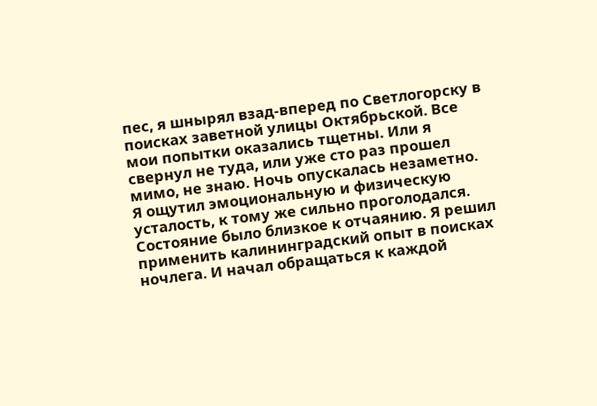пес, я шнырял взад-вперед по Светлогорску в поисках заветной улицы Октябрьской. Все мои попытки оказались тщетны. Или я свернул не туда, или уже сто раз прошел мимо, не знаю. Ночь опускалась незаметно. Я ощутил эмоциональную и физическую усталость, к тому же сильно проголодался. Состояние было близкое к отчаянию. Я решил применить калининградский опыт в поисках ночлега. И начал обращаться к каждой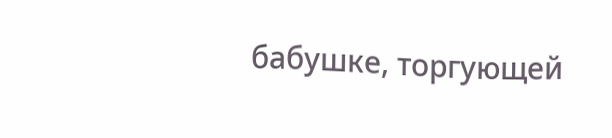бабушке, торгующей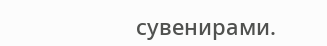сувенирами.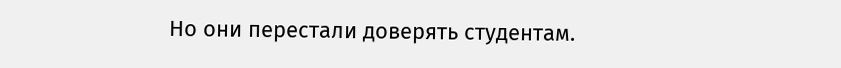Но они перестали доверять студентам.